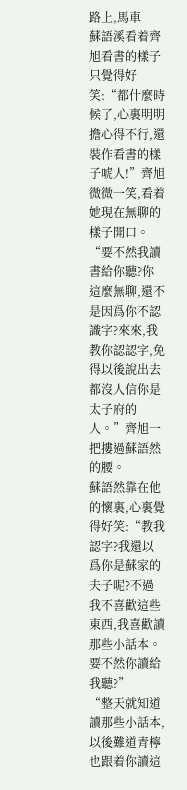路上,馬車
蘇語溪看着齊旭看書的樣子只覺得好笑:“都什麼時候了,心裏明明擔心得不行,還裝作看書的樣子唬人!”齊旭微微一笑,看着她現在無聊的樣子開口。
“要不然我讀書給你聽?你這麼無聊,還不是因爲你不認識字?來來,我教你認認字,免得以後說出去都沒人信你是太子府的人。”齊旭一把摟過蘇語然的腰。
蘇語然靠在他的懷裏,心裏覺得好笑:“教我認字?我還以爲你是蘇家的夫子呢?不過我不喜歡這些東西,我喜歡讀那些小話本。要不然你讀給我聽?”
“整天就知道讀那些小話本,以後難道青檸也跟着你讀這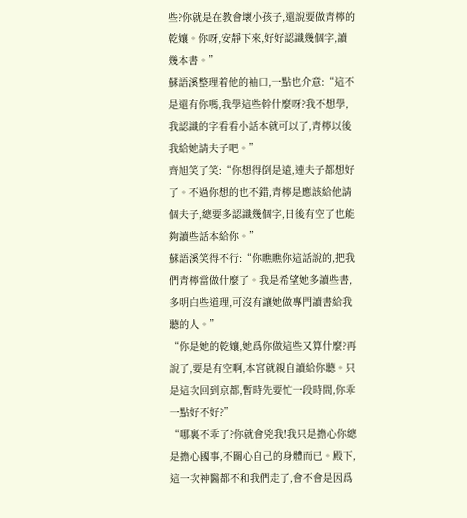些?你就是在教會壞小孩子,還說要做青檸的乾孃。你呀,安靜下來,好好認識幾個字,讀幾本書。”
蘇語溪整理着他的袖口,一點也介意:“這不是還有你嗎,我學這些幹什麼呀?我不想學,我認識的字看看小話本就可以了,青檸以後我給她請夫子吧。”
齊旭笑了笑:“你想得倒是遠,連夫子都想好了。不過你想的也不錯,青檸是應該給他請個夫子,總要多認識幾個字,日後有空了也能夠讀些話本給你。”
蘇語溪笑得不行:“你瞧瞧你這話說的,把我們青檸當做什麼了。我是希望她多讀些書,多明白些道理,可沒有讓她做專門讀書給我聽的人。”
“你是她的乾孃,她爲你做這些又算什麼?再說了,要是有空啊,本宮就親自讀給你聽。只是這次回到京都,暫時先要忙一段時間,你乖一點好不好?”
“哪裏不乖了?你就會兇我!我只是擔心你總是擔心國事,不關心自己的身體而已。殿下,這一次神醫都不和我們走了,會不會是因爲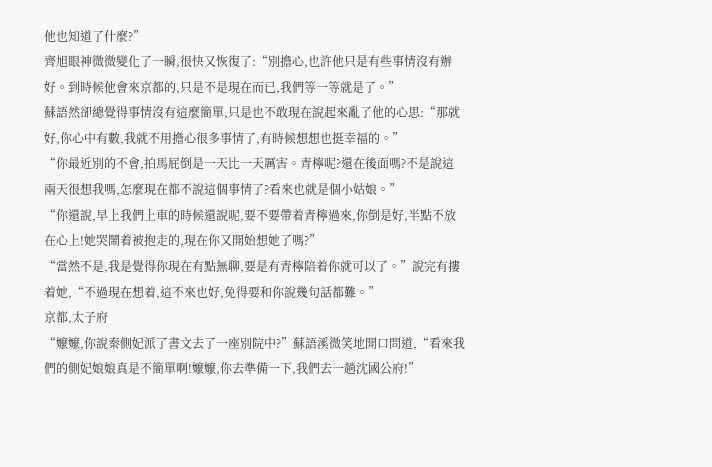他也知道了什麼?”
齊旭眼神微微變化了一瞬,很快又恢復了:“別擔心,也許他只是有些事情沒有辦好。到時候他會來京都的,只是不是現在而已,我們等一等就是了。”
蘇語然卻總覺得事情沒有這麼簡單,只是也不敢現在說起來亂了他的心思:“那就好,你心中有數,我就不用擔心很多事情了,有時候想想也挺幸福的。”
“你最近別的不會,拍馬屁倒是一天比一天厲害。青檸呢?還在後面嗎?不是說這兩天很想我嗎,怎麼現在都不說這個事情了?看來也就是個小姑娘。”
“你還說,早上我們上車的時候還說呢,要不要帶着青檸過來,你倒是好,半點不放在心上!她哭鬧着被抱走的,現在你又開始想她了嗎?”
“當然不是,我是覺得你現在有點無聊,要是有青檸陪着你就可以了。”說完有摟着她,“不過現在想着,這不來也好,免得要和你說幾句話都難。”
京都,太子府
“嬤嬤,你說秦側妃派了書文去了一座別院中?”蘇語溪微笑地開口問道,“看來我們的側妃娘娘真是不簡單啊!嬤嬤,你去準備一下,我們去一趟沈國公府!”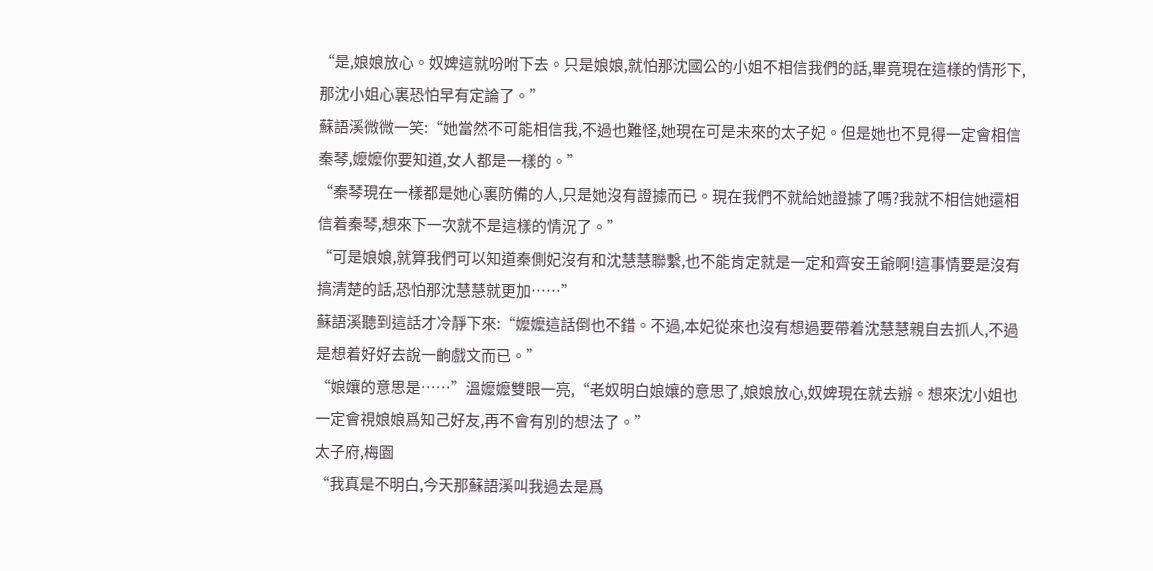“是,娘娘放心。奴婢這就吩咐下去。只是娘娘,就怕那沈國公的小姐不相信我們的話,畢竟現在這樣的情形下,那沈小姐心裏恐怕早有定論了。”
蘇語溪微微一笑:“她當然不可能相信我,不過也難怪,她現在可是未來的太子妃。但是她也不見得一定會相信秦琴,嬤嬤你要知道,女人都是一樣的。”
“秦琴現在一樣都是她心裏防備的人,只是她沒有證據而已。現在我們不就給她證據了嗎?我就不相信她還相信着秦琴,想來下一次就不是這樣的情況了。”
“可是娘娘,就算我們可以知道秦側妃沒有和沈慧慧聯繫,也不能肯定就是一定和齊安王爺啊!這事情要是沒有搞清楚的話,恐怕那沈慧慧就更加……”
蘇語溪聽到這話才冷靜下來:“嬤嬤這話倒也不錯。不過,本妃從來也沒有想過要帶着沈慧慧親自去抓人,不過是想着好好去說一齣戲文而已。”
“娘孃的意思是……”溫嬤嬤雙眼一亮,“老奴明白娘孃的意思了,娘娘放心,奴婢現在就去辦。想來沈小姐也一定會視娘娘爲知己好友,再不會有別的想法了。”
太子府,梅園
“我真是不明白,今天那蘇語溪叫我過去是爲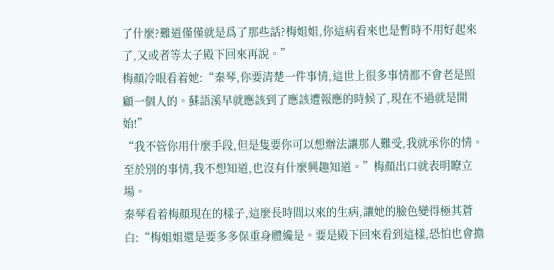了什麼?難道僅僅就是爲了那些話?梅姐姐,你這病看來也是暫時不用好起來了,又或者等太子殿下回來再說。”
梅顏冷眼看着她:“秦琴,你要清楚一件事情,這世上很多事情都不會老是照顧一個人的。蘇語溪早就應該到了應該遭報應的時候了,現在不過就是開始!”
“我不管你用什麼手段,但是隻要你可以想辦法讓那人難受,我就承你的情。至於別的事情,我不想知道,也沒有什麼興趣知道。”梅顏出口就表明瞭立場。
秦琴看着梅顏現在的樣子,這麼長時間以來的生病,讓她的臉色變得極其蒼白:“梅姐姐還是要多多保重身體纔是。要是殿下回來看到這樣,恐怕也會擔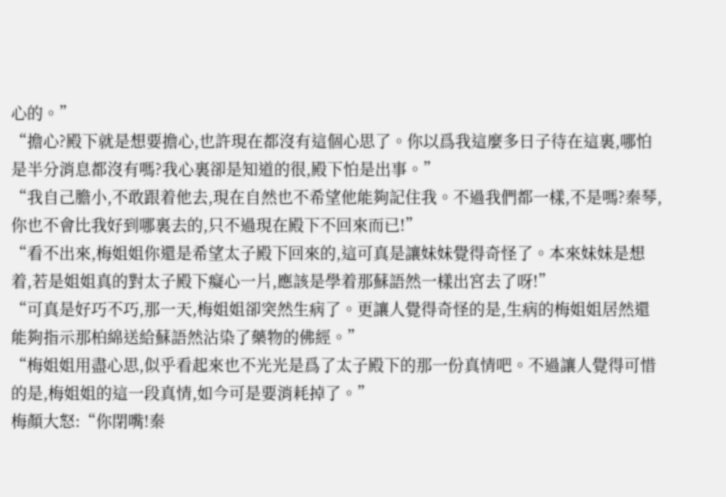心的。”
“擔心?殿下就是想要擔心,也許現在都沒有這個心思了。你以爲我這麼多日子待在這裏,哪怕是半分消息都沒有嗎?我心裏卻是知道的很,殿下怕是出事。”
“我自己膽小,不敢跟着他去,現在自然也不希望他能夠記住我。不過我們都一樣,不是嗎?秦琴,你也不會比我好到哪裏去的,只不過現在殿下不回來而已!”
“看不出來,梅姐姐你還是希望太子殿下回來的,這可真是讓妹妹覺得奇怪了。本來妹妹是想着,若是姐姐真的對太子殿下癡心一片,應該是學着那蘇語然一樣出宮去了呀!”
“可真是好巧不巧,那一天,梅姐姐卻突然生病了。更讓人覺得奇怪的是,生病的梅姐姐居然還能夠指示那柏綿送給蘇語然沾染了藥物的佛經。”
“梅姐姐用盡心思,似乎看起來也不光光是爲了太子殿下的那一份真情吧。不過讓人覺得可惜的是,梅姐姐的這一段真情,如今可是要消耗掉了。”
梅顏大怒:“你閉嘴!秦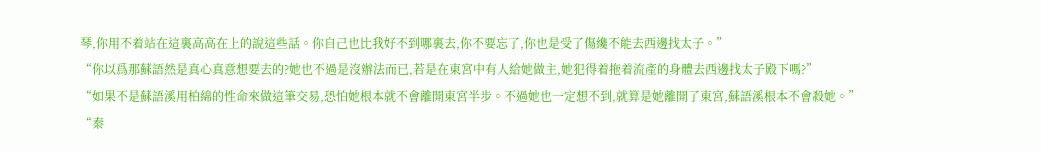琴,你用不着站在這裏高高在上的說這些話。你自己也比我好不到哪裏去,你不要忘了,你也是受了傷纔不能去西邊找太子。”
“你以爲那蘇語然是真心真意想要去的?她也不過是沒辦法而已,若是在東宮中有人給她做主,她犯得着拖着流產的身體去西邊找太子殿下嗎?”
“如果不是蘇語溪用柏綿的性命來做這筆交易,恐怕她根本就不會離開東宮半步。不過她也一定想不到,就算是她離開了東宮,蘇語溪根本不會殺她。”
“秦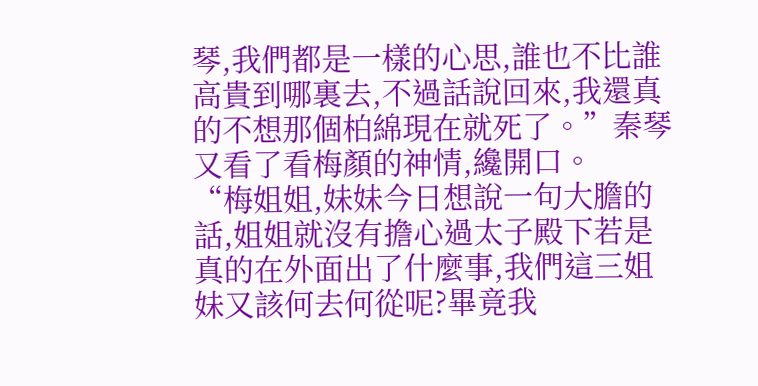琴,我們都是一樣的心思,誰也不比誰高貴到哪裏去,不過話說回來,我還真的不想那個柏綿現在就死了。”秦琴又看了看梅顏的神情,纔開口。
“梅姐姐,妹妹今日想說一句大膽的話,姐姐就沒有擔心過太子殿下若是真的在外面出了什麼事,我們這三姐妹又該何去何從呢?畢竟我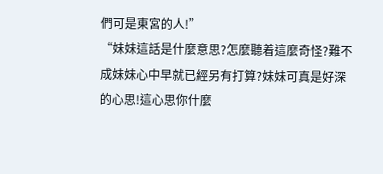們可是東宮的人!”
“妹妹這話是什麼意思?怎麼聽着這麼奇怪?難不成妹妹心中早就已經另有打算?妹妹可真是好深的心思!這心思你什麼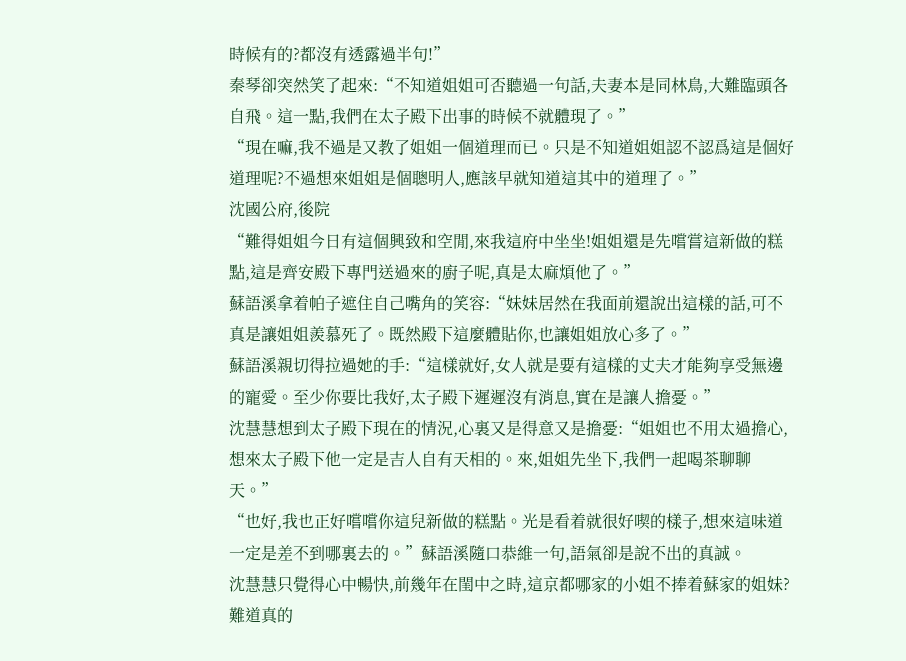時候有的?都沒有透露過半句!”
秦琴卻突然笑了起來:“不知道姐姐可否聽過一句話,夫妻本是同林鳥,大難臨頭各自飛。這一點,我們在太子殿下出事的時候不就體現了。”
“現在嘛,我不過是又教了姐姐一個道理而已。只是不知道姐姐認不認爲這是個好道理呢?不過想來姐姐是個聰明人,應該早就知道這其中的道理了。”
沈國公府,後院
“難得姐姐今日有這個興致和空閒,來我這府中坐坐!姐姐還是先嚐嘗這新做的糕點,這是齊安殿下專門送過來的廚子呢,真是太麻煩他了。”
蘇語溪拿着帕子遮住自己嘴角的笑容:“妹妹居然在我面前還說出這樣的話,可不真是讓姐姐羨慕死了。既然殿下這麼體貼你,也讓姐姐放心多了。”
蘇語溪親切得拉過她的手:“這樣就好,女人就是要有這樣的丈夫才能夠享受無邊的寵愛。至少你要比我好,太子殿下遲遲沒有消息,實在是讓人擔憂。”
沈慧慧想到太子殿下現在的情況,心裏又是得意又是擔憂:“姐姐也不用太過擔心,想來太子殿下他一定是吉人自有天相的。來,姐姐先坐下,我們一起喝茶聊聊天。”
“也好,我也正好嚐嚐你這兒新做的糕點。光是看着就很好喫的樣子,想來這味道一定是差不到哪裏去的。”蘇語溪隨口恭維一句,語氣卻是說不出的真誠。
沈慧慧只覺得心中暢快,前幾年在閨中之時,這京都哪家的小姐不捧着蘇家的姐妹?難道真的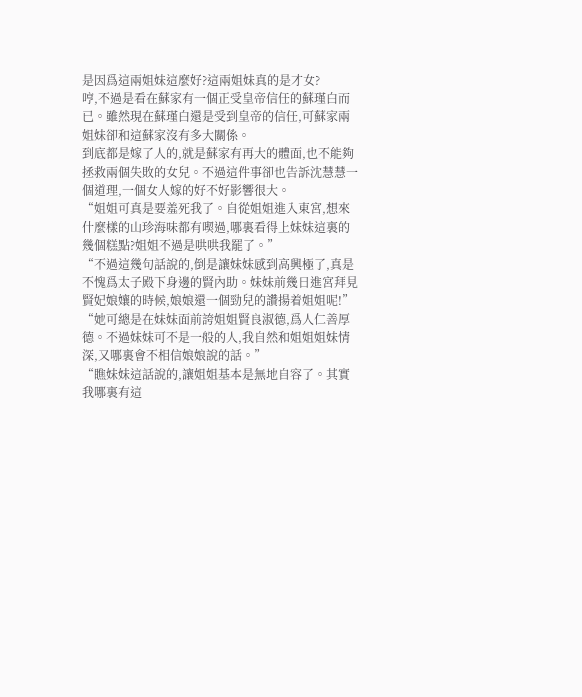是因爲這兩姐妹這麼好?這兩姐妹真的是才女?
哼,不過是看在蘇家有一個正受皇帝信任的蘇瑾白而已。雖然現在蘇瑾白還是受到皇帝的信任,可蘇家兩姐妹卻和這蘇家沒有多大關係。
到底都是嫁了人的,就是蘇家有再大的體面,也不能夠拯救兩個失敗的女兒。不過這件事卻也告訴沈慧慧一個道理,一個女人嫁的好不好影響很大。
“姐姐可真是要羞死我了。自從姐姐進入東宮,想來什麼樣的山珍海味都有喫過,哪裏看得上妹妹這裏的幾個糕點?姐姐不過是哄哄我罷了。”
“不過這幾句話說的,倒是讓妹妹感到高興極了,真是不愧爲太子殿下身邊的賢內助。妹妹前幾日進宮拜見賢妃娘孃的時候,娘娘還一個勁兒的讚揚着姐姐呢!”
“她可總是在妹妹面前誇姐姐賢良淑德,爲人仁善厚德。不過妹妹可不是一般的人,我自然和姐姐姐妹情深,又哪裏會不相信娘娘說的話。”
“瞧妹妹這話說的,讓姐姐基本是無地自容了。其實我哪裏有這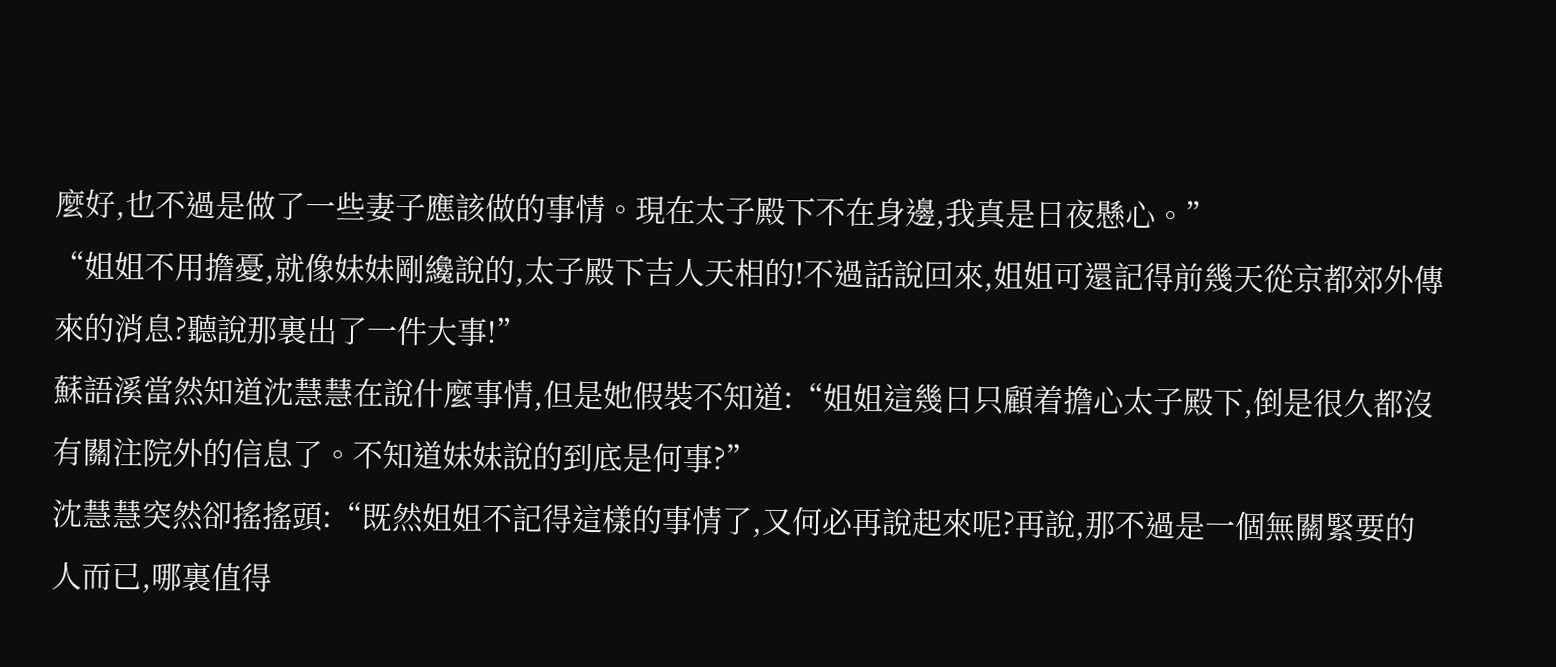麼好,也不過是做了一些妻子應該做的事情。現在太子殿下不在身邊,我真是日夜懸心。”
“姐姐不用擔憂,就像妹妹剛纔說的,太子殿下吉人天相的!不過話說回來,姐姐可還記得前幾天從京都郊外傳來的消息?聽說那裏出了一件大事!”
蘇語溪當然知道沈慧慧在說什麼事情,但是她假裝不知道:“姐姐這幾日只顧着擔心太子殿下,倒是很久都沒有關注院外的信息了。不知道妹妹說的到底是何事?”
沈慧慧突然卻搖搖頭:“既然姐姐不記得這樣的事情了,又何必再說起來呢?再說,那不過是一個無關緊要的人而已,哪裏值得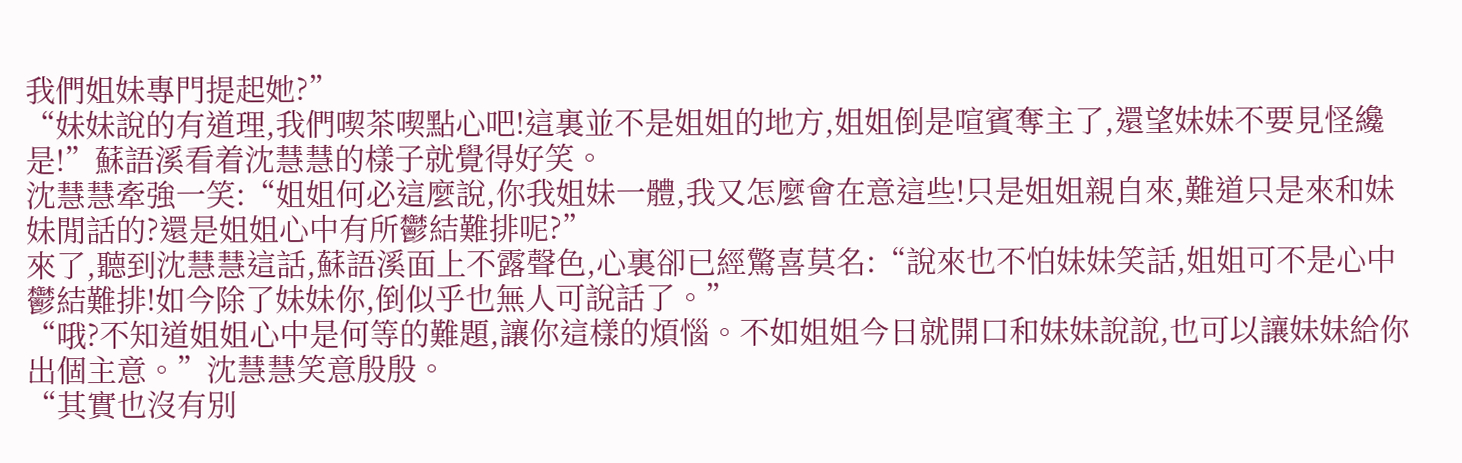我們姐妹專門提起她?”
“妹妹說的有道理,我們喫茶喫點心吧!這裏並不是姐姐的地方,姐姐倒是喧賓奪主了,還望妹妹不要見怪纔是!”蘇語溪看着沈慧慧的樣子就覺得好笑。
沈慧慧牽強一笑:“姐姐何必這麼說,你我姐妹一體,我又怎麼會在意這些!只是姐姐親自來,難道只是來和妹妹閒話的?還是姐姐心中有所鬱結難排呢?”
來了,聽到沈慧慧這話,蘇語溪面上不露聲色,心裏卻已經驚喜莫名:“說來也不怕妹妹笑話,姐姐可不是心中鬱結難排!如今除了妹妹你,倒似乎也無人可說話了。”
“哦?不知道姐姐心中是何等的難題,讓你這樣的煩惱。不如姐姐今日就開口和妹妹說說,也可以讓妹妹給你出個主意。”沈慧慧笑意殷殷。
“其實也沒有別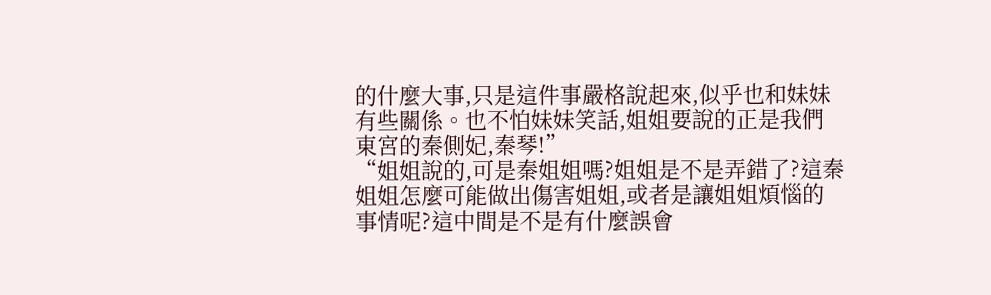的什麼大事,只是這件事嚴格說起來,似乎也和妹妹有些關係。也不怕妹妹笑話,姐姐要說的正是我們東宮的秦側妃,秦琴!”
“姐姐說的,可是秦姐姐嗎?姐姐是不是弄錯了?這秦姐姐怎麼可能做出傷害姐姐,或者是讓姐姐煩惱的事情呢?這中間是不是有什麼誤會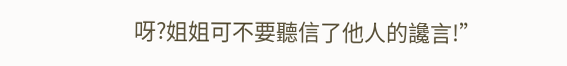呀?姐姐可不要聽信了他人的讒言!”